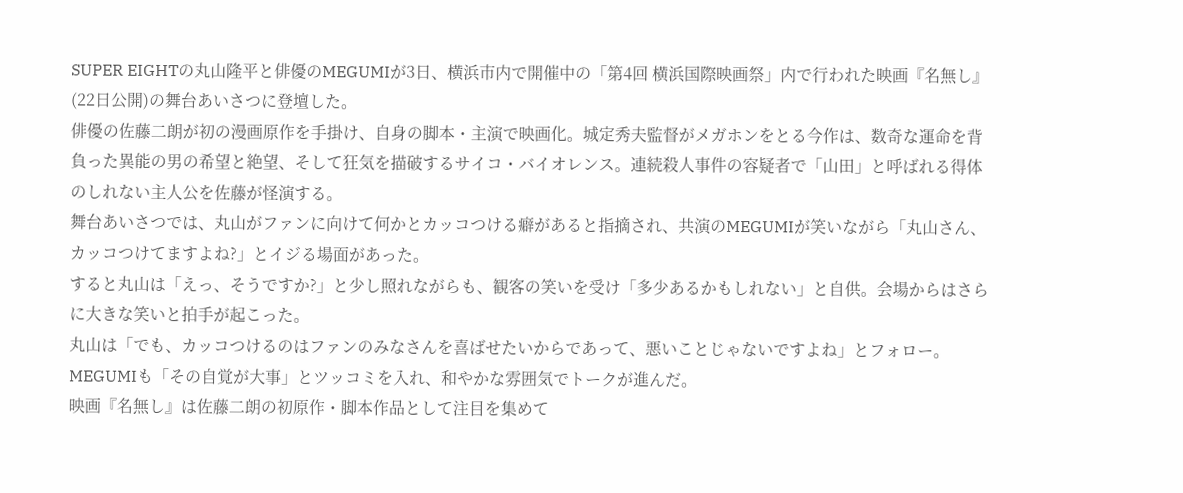SUPER EIGHTの丸山隆平と俳優のMEGUMIが3日、横浜市内で開催中の「第4回 横浜国際映画祭」内で行われた映画『名無し』(22日公開)の舞台あいさつに登壇した。
俳優の佐藤二朗が初の漫画原作を手掛け、自身の脚本・主演で映画化。城定秀夫監督がメガホンをとる今作は、数奇な運命を背負った異能の男の希望と絶望、そして狂気を描破するサイコ・バイオレンス。連続殺人事件の容疑者で「山田」と呼ばれる得体のしれない主人公を佐藤が怪演する。
舞台あいさつでは、丸山がファンに向けて何かとカッコつける癖があると指摘され、共演のMEGUMIが笑いながら「丸山さん、カッコつけてますよね?」とイジる場面があった。
すると丸山は「えっ、そうですか?」と少し照れながらも、観客の笑いを受け「多少あるかもしれない」と自供。会場からはさらに大きな笑いと拍手が起こった。
丸山は「でも、カッコつけるのはファンのみなさんを喜ばせたいからであって、悪いことじゃないですよね」とフォロー。MEGUMIも「その自覚が大事」とツッコミを入れ、和やかな雰囲気でトークが進んだ。
映画『名無し』は佐藤二朗の初原作・脚本作品として注目を集めて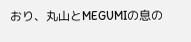おり、丸山とMEGUMIの息の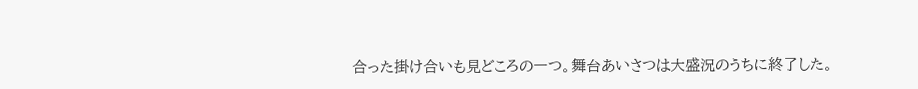合った掛け合いも見どころの一つ。舞台あいさつは大盛況のうちに終了した。